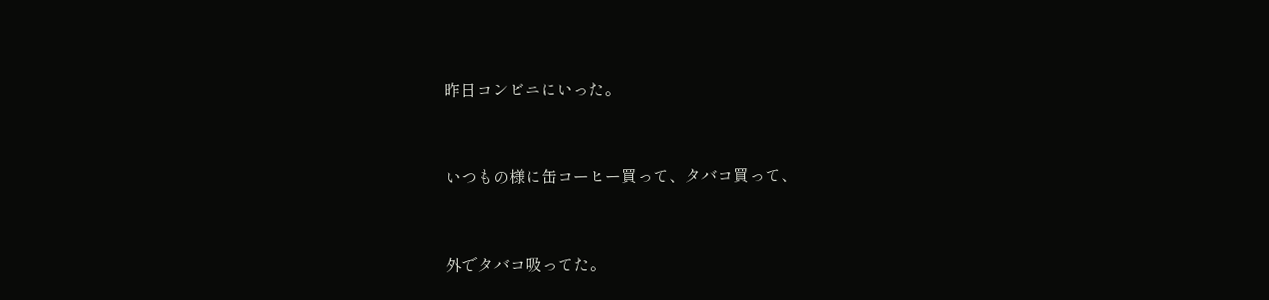昨日コンビニにいった。


いつもの様に缶コーヒー買って、タバコ買って、


外でタバコ吸ってた。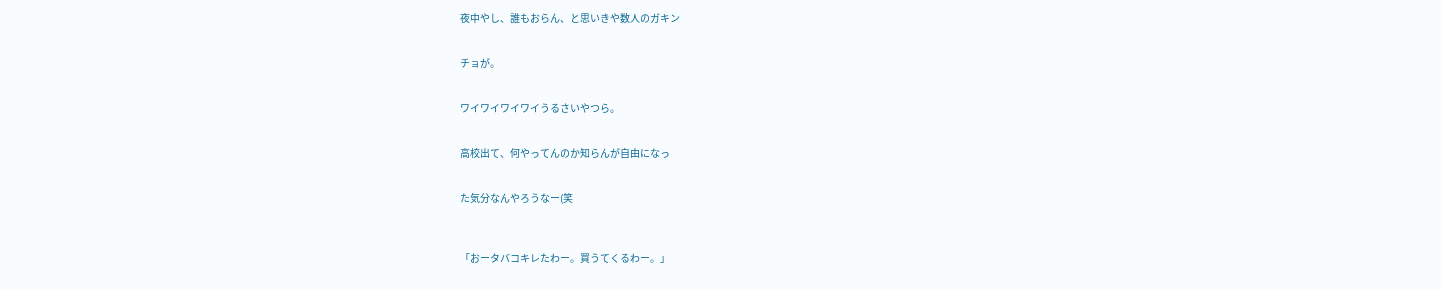夜中やし、誰もおらん、と思いきや数人のガキン


チョが。


ワイワイワイワイうるさいやつら。


高校出て、何やってんのか知らんが自由になっ


た気分なんやろうなー(笑



「おータバコキレたわー。買うてくるわー。」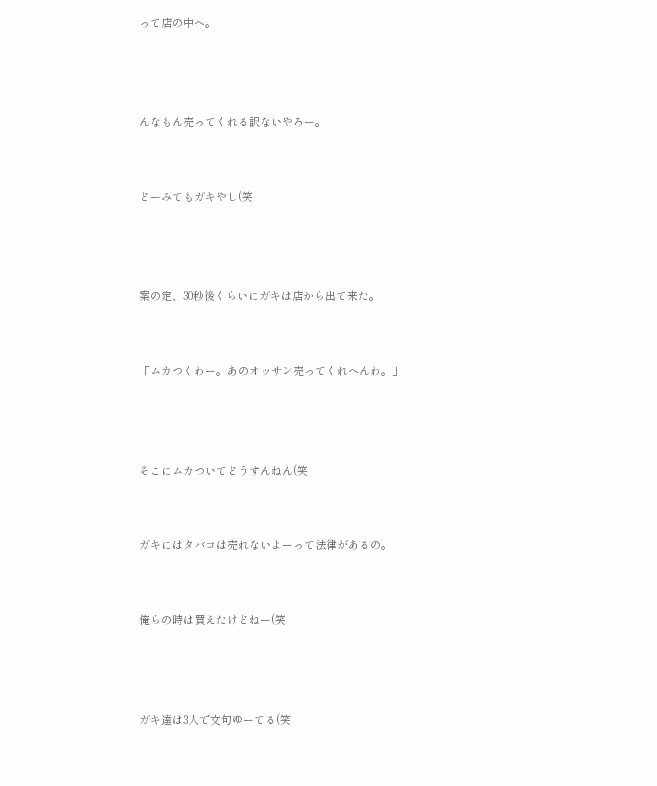って店の中へ。



んなもん売ってくれる訳ないやろー。


どーみてもガキやし(笑



案の定、30秒後くらいにガキは店から出て来た。


「ムカつくわー。あのオッサン売ってくれへんわ。」



そこにムカついてどうすんねん(笑


ガキにはタバコは売れないよーって法律があるの。


俺らの時は買えたけどねー(笑



ガキ達は3人で文句ゆーてる(笑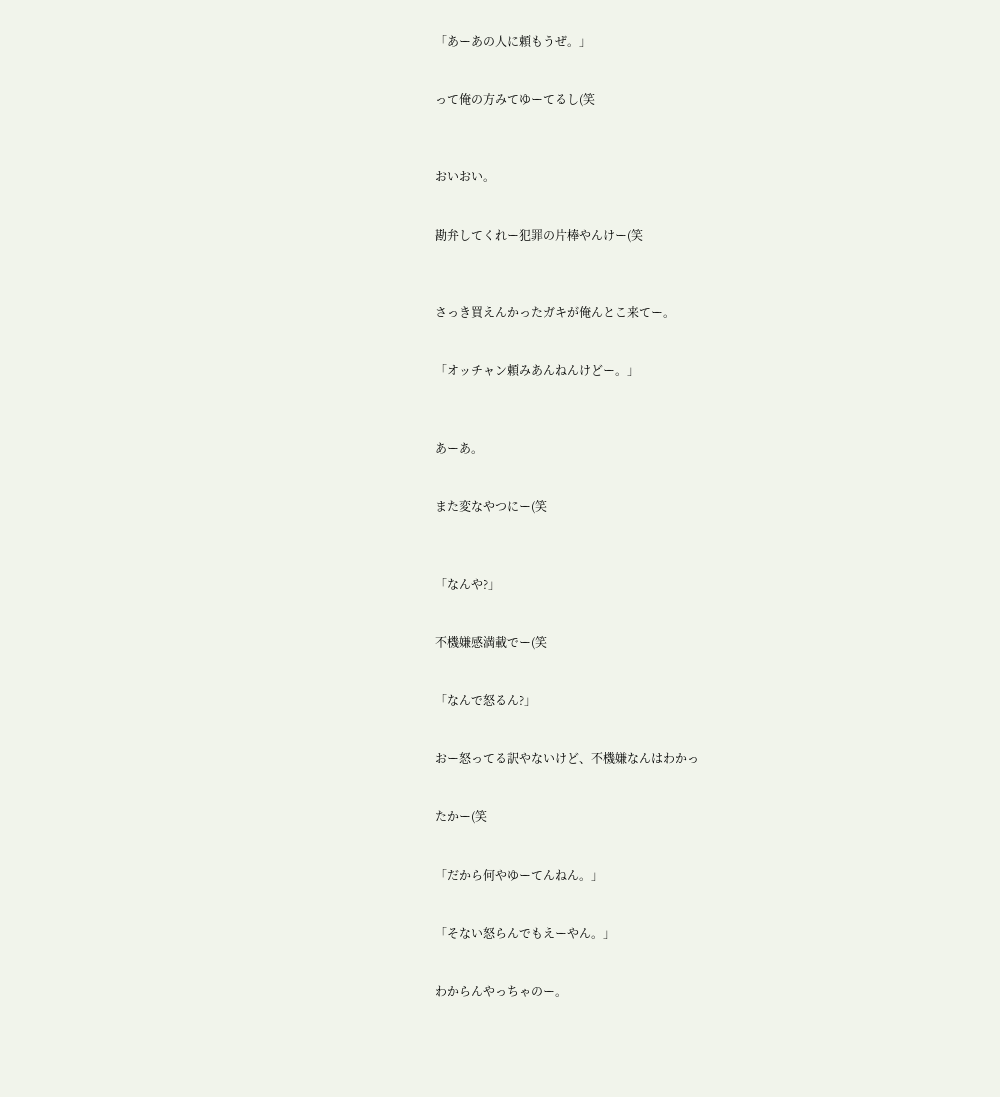「あーあの人に頼もうぜ。」


って俺の方みてゆーてるし(笑



おいおい。


勘弁してくれー犯罪の片棒やんけー(笑



さっき買えんかったガキが俺んとこ来てー。


「オッチャン頼みあんねんけどー。」



あーあ。


また変なやつにー(笑



「なんや?」


不機嫌感満載でー(笑


「なんで怒るん?」


おー怒ってる訳やないけど、不機嫌なんはわかっ


たかー(笑


「だから何やゆーてんねん。」


「そない怒らんでもえーやん。」


わからんやっちゃのー。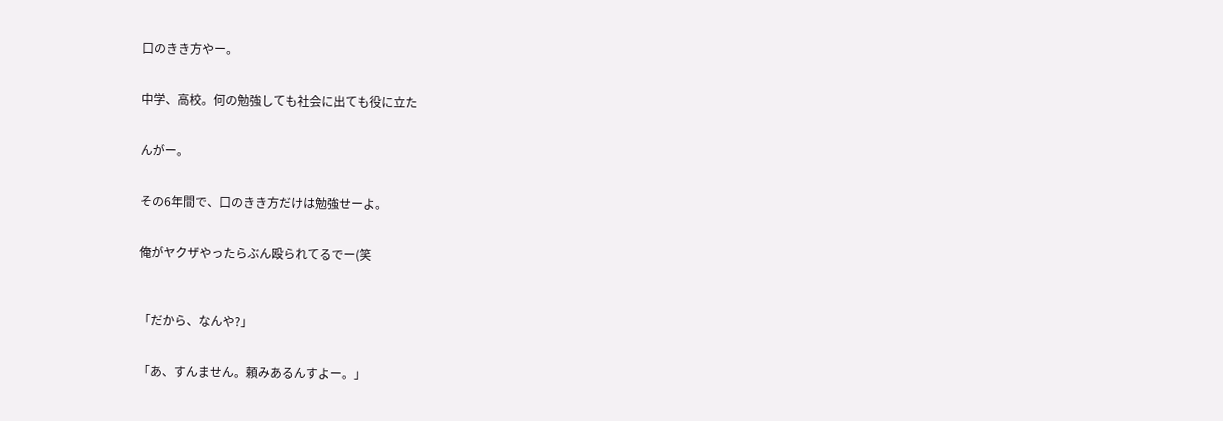口のきき方やー。


中学、高校。何の勉強しても社会に出ても役に立た


んがー。


その6年間で、口のきき方だけは勉強せーよ。


俺がヤクザやったらぶん殴られてるでー(笑



「だから、なんや?」


「あ、すんません。頼みあるんすよー。」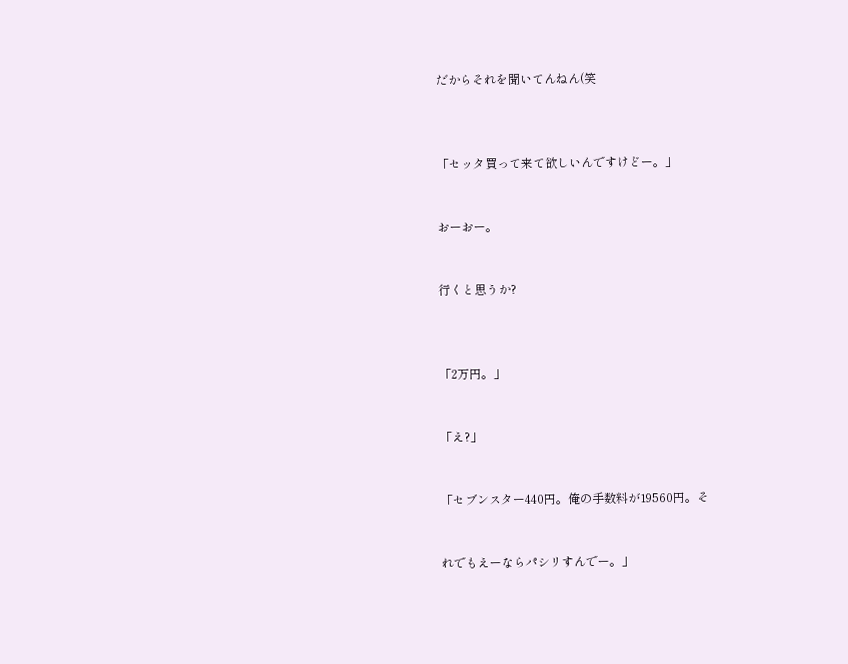だからそれを聞いてんねん(笑



「セッタ買って来て欲しいんですけどー。」


おーおー。


行くと思うか?



「2万円。」


「え?」


「セブンスター440円。俺の手数料が19560円。そ


れでもえーならパシリすんでー。」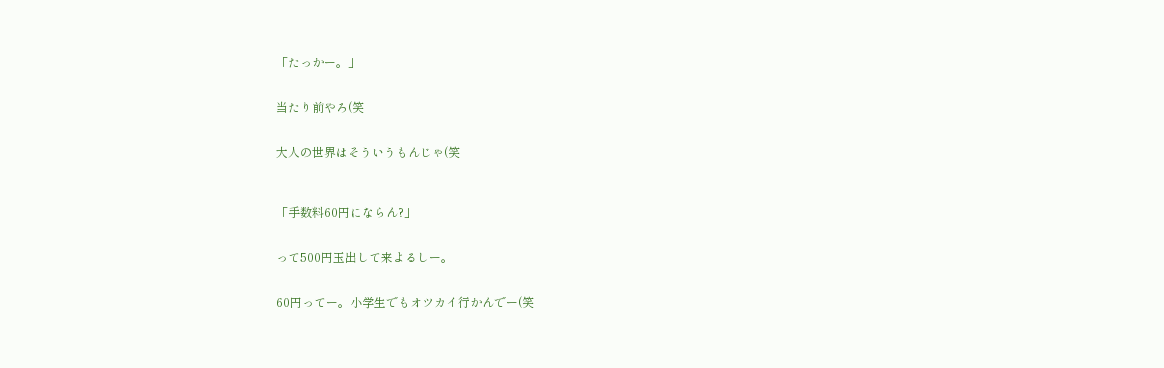「たっかー。」


当たり前やろ(笑


大人の世界はそういうもんじゃ(笑



「手数料60円にならん?」


って500円玉出して来よるしー。


60円ってー。小学生でもオツカイ行かんでー(笑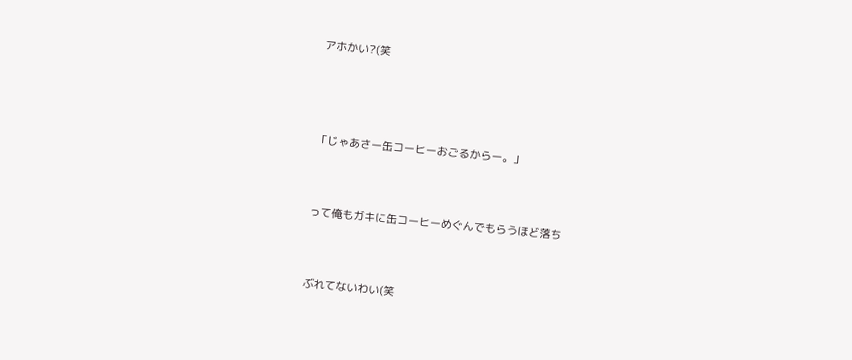アホかい?(笑



「じゃあさー缶コーヒーおごるからー。」


って俺もガキに缶コーヒーめぐんでもらうほど落ち


ぶれてないわい(笑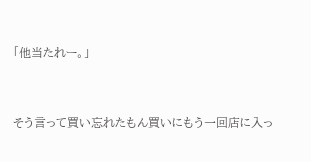「他当たれー。」


そう言って買い忘れたもん買いにもう一回店に入っ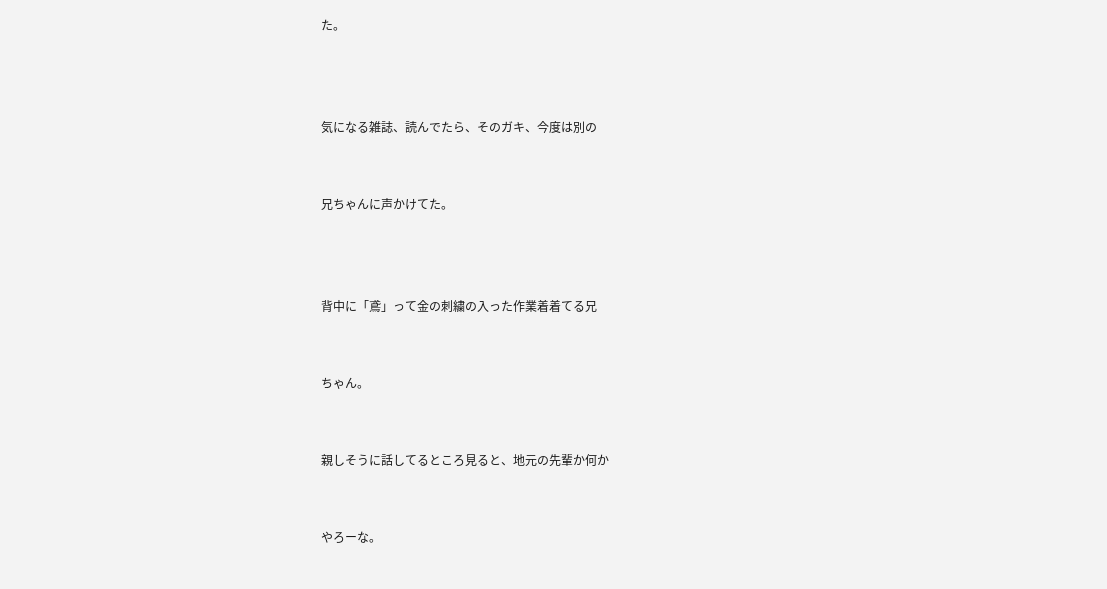た。



気になる雑誌、読んでたら、そのガキ、今度は別の


兄ちゃんに声かけてた。



背中に「鳶」って金の刺繍の入った作業着着てる兄


ちゃん。


親しそうに話してるところ見ると、地元の先輩か何か


やろーな。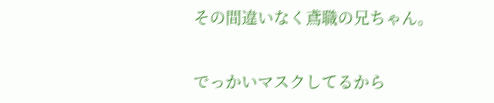その間違いなく鳶職の兄ちゃん。


でっかいマスクしてるから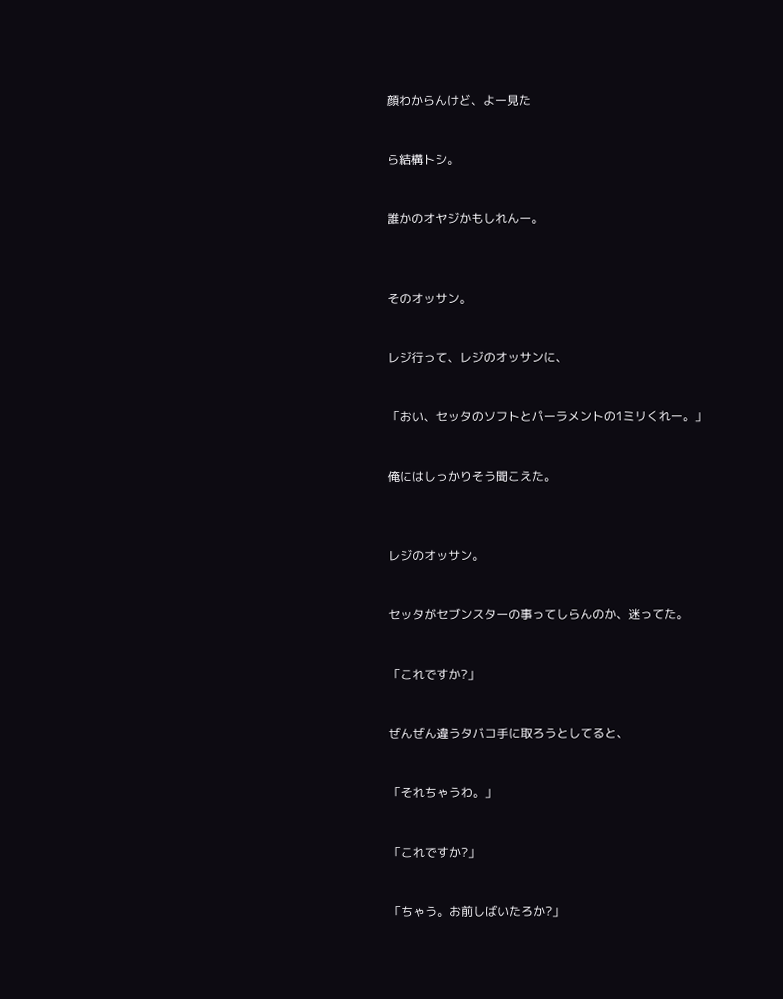顔わからんけど、よー見た


ら結構トシ。


誰かのオヤジかもしれんー。



そのオッサン。


レジ行って、レジのオッサンに、


「おい、セッタのソフトとパーラメントの1ミリくれー。」


俺にはしっかりそう聞こえた。



レジのオッサン。


セッタがセブンスターの事ってしらんのか、迷ってた。


「これですか?」


ぜんぜん違うタバコ手に取ろうとしてると、


「それちゃうわ。」


「これですか?」


「ちゃう。お前しばいたろか?」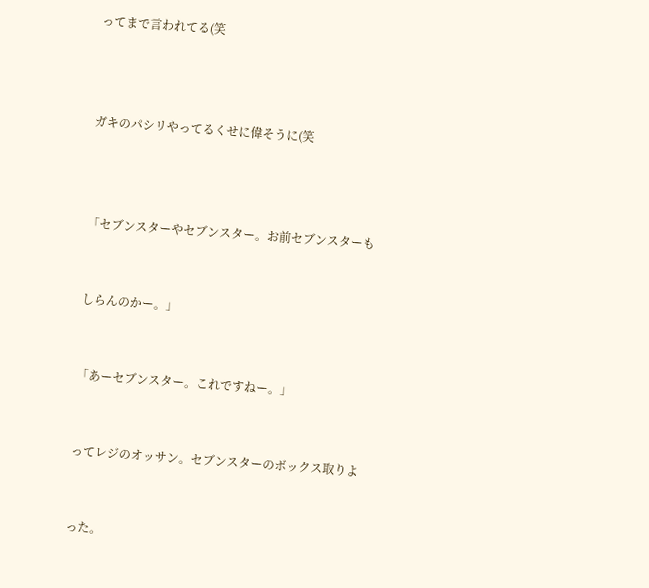ってまで言われてる(笑



ガキのパシリやってるくせに偉そうに(笑



「セブンスターやセブンスター。お前セブンスターも


しらんのかー。」


「あーセブンスター。これですねー。」


ってレジのオッサン。セブンスターのボックス取りよ


った。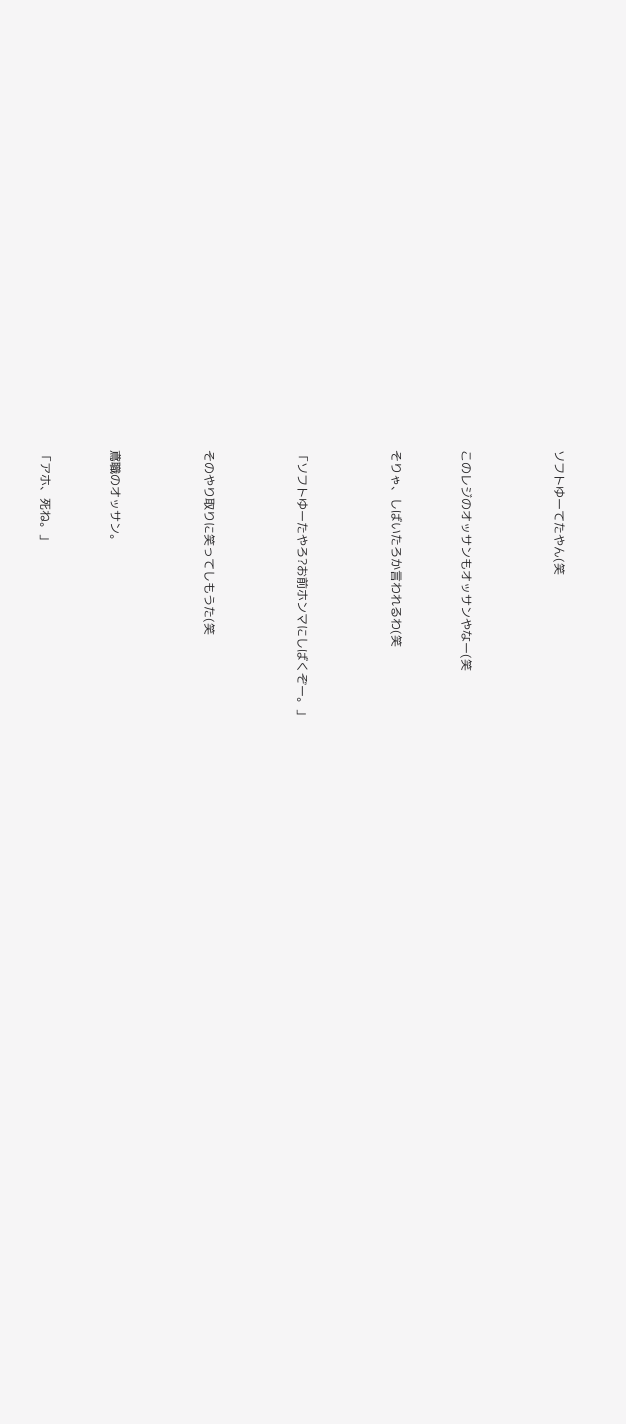ソフトゆーてたやん(笑



このレジのオッサンもオッサンやなー(笑


そりゃ、しばいたろか言われるわ(笑



「ソフトゆーたやろ?お前ホンマにしばくぞー。」



そのやり取りに笑ってしもうた(笑



鳶職のオッサン。


「アホ、死ね。」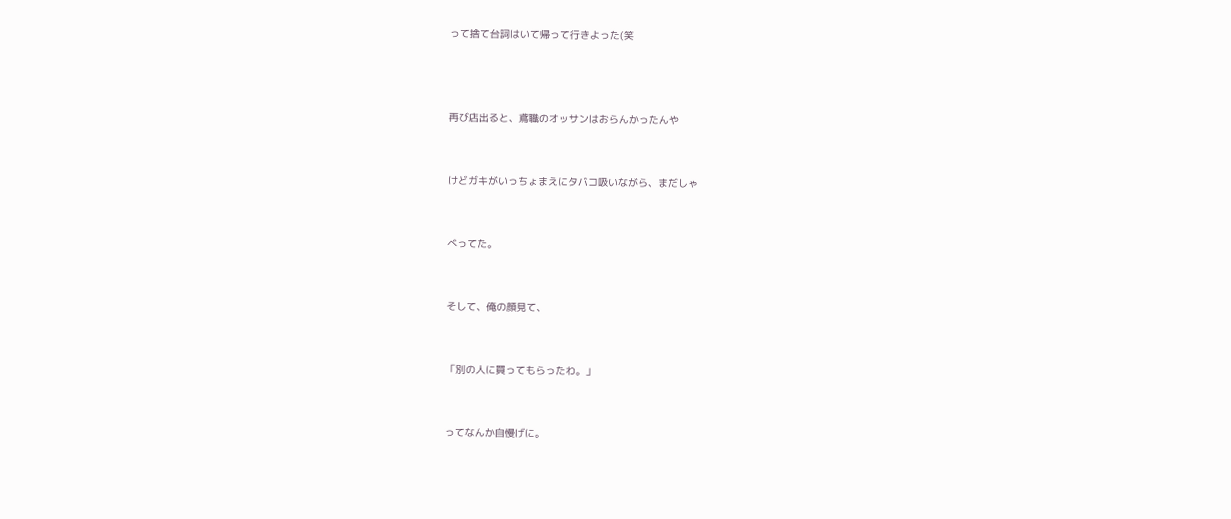って捨て台詞はいて帰って行きよった(笑



再び店出ると、鳶職のオッサンはおらんかったんや


けどガキがいっちょまえにタバコ吸いながら、まだしゃ


べってた。


そして、俺の顔見て、


「別の人に買ってもらったわ。」


ってなんか自慢げに。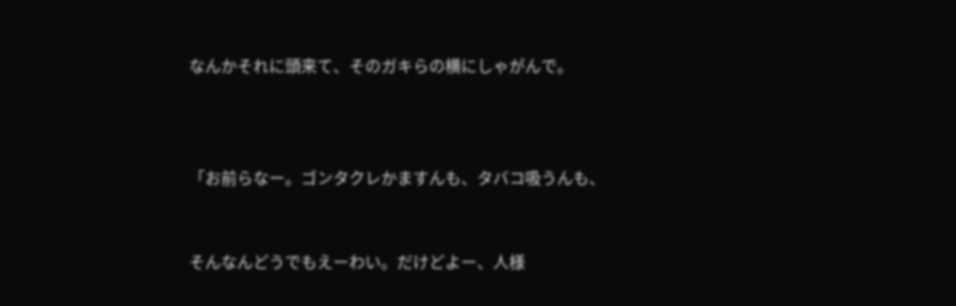なんかそれに頭来て、そのガキらの横にしゃがんで。



「お前らなー。ゴンタクレかますんも、タバコ吸うんも、


そんなんどうでもえーわい。だけどよー、人様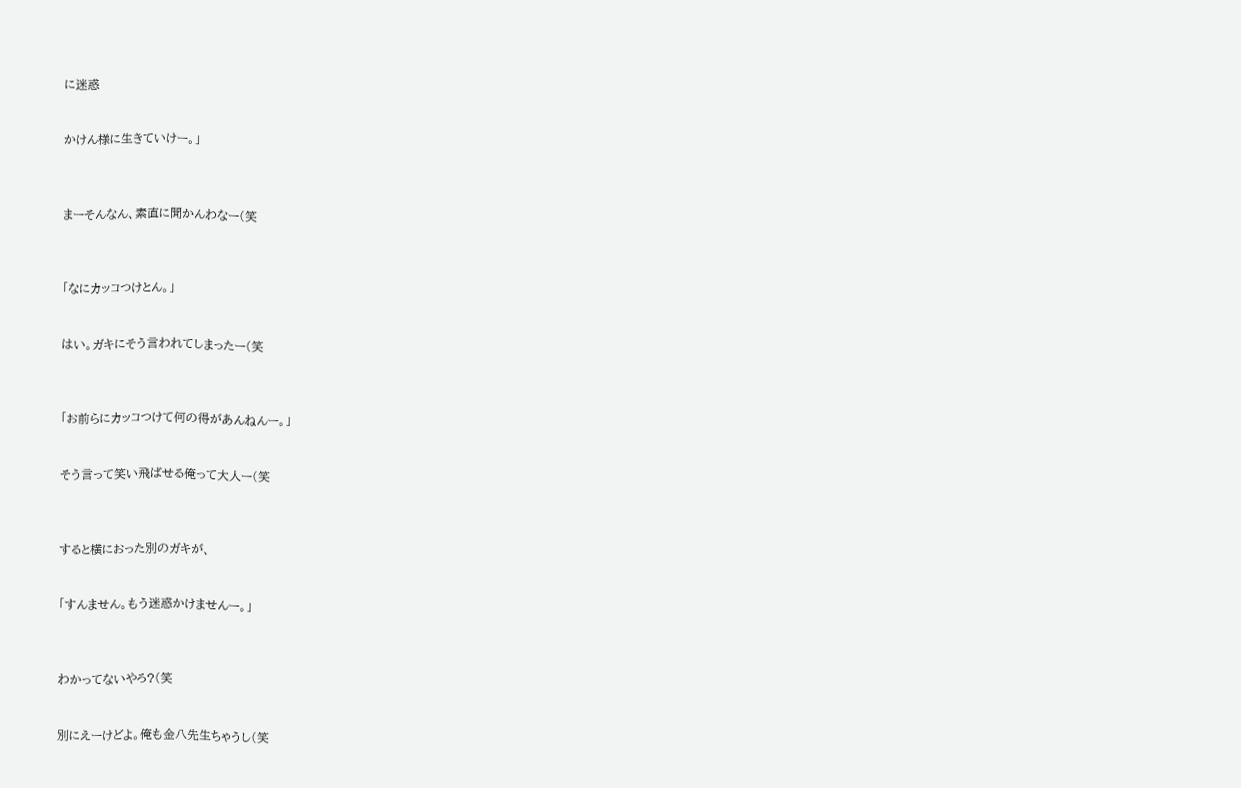に迷惑


かけん様に生きていけー。」



まーそんなん、素直に聞かんわなー(笑



「なにカッコつけとん。」


はい。ガキにそう言われてしまったー(笑



「お前らにカッコつけて何の得があんねんー。」


そう言って笑い飛ばせる俺って大人ー(笑



すると横におった別のガキが、


「すんません。もう迷惑かけませんー。」



わかってないやろ?(笑


別にえーけどよ。俺も金八先生ちゃうし(笑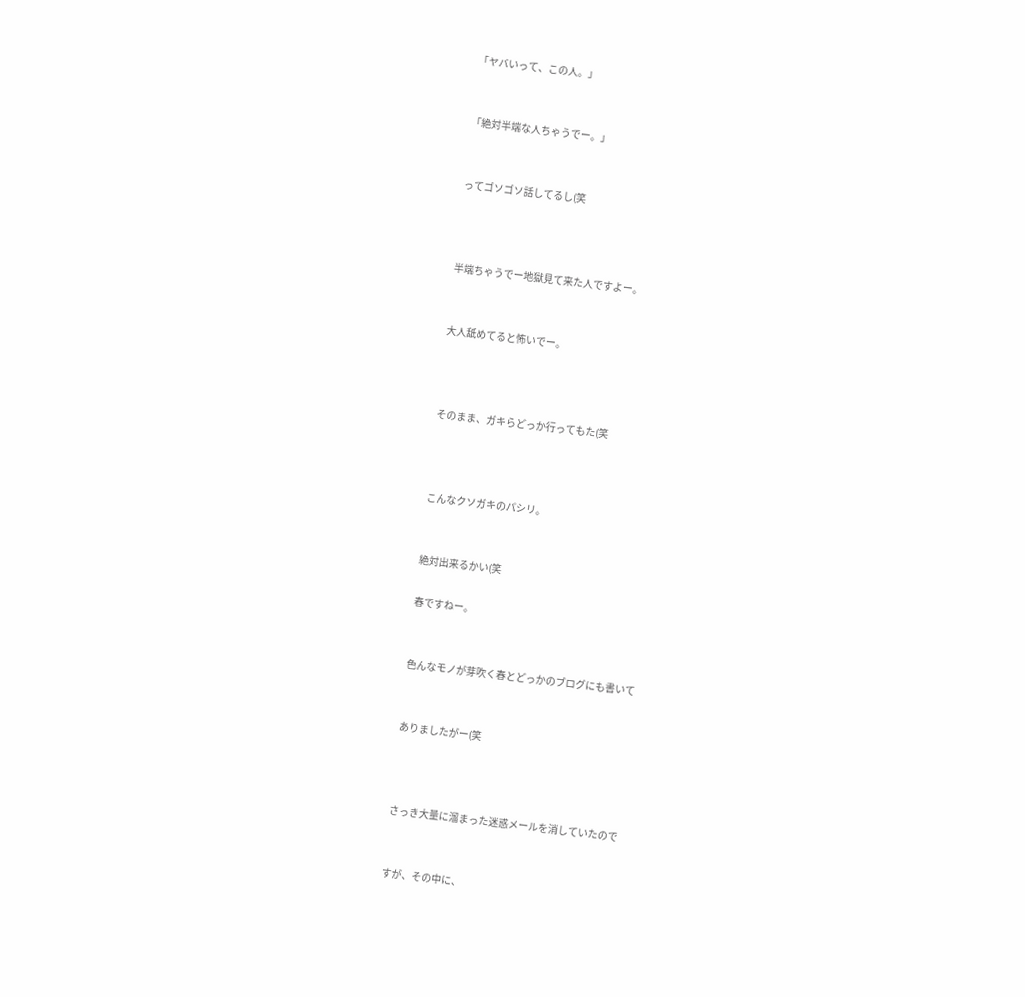「ヤバいって、この人。」


「絶対半端な人ちゃうでー。」


ってゴソゴソ話してるし(笑



半端ちゃうでー地獄見て来た人ですよー。


大人舐めてると怖いでー。



そのまま、ガキらどっか行ってもた(笑



こんなクソガキのパシリ。


絶対出来るかい(笑

春ですねー。


色んなモノが芽吹く春とどっかのブログにも書いて


ありましたがー(笑



さっき大量に溜まった迷惑メールを消していたので


すが、その中に、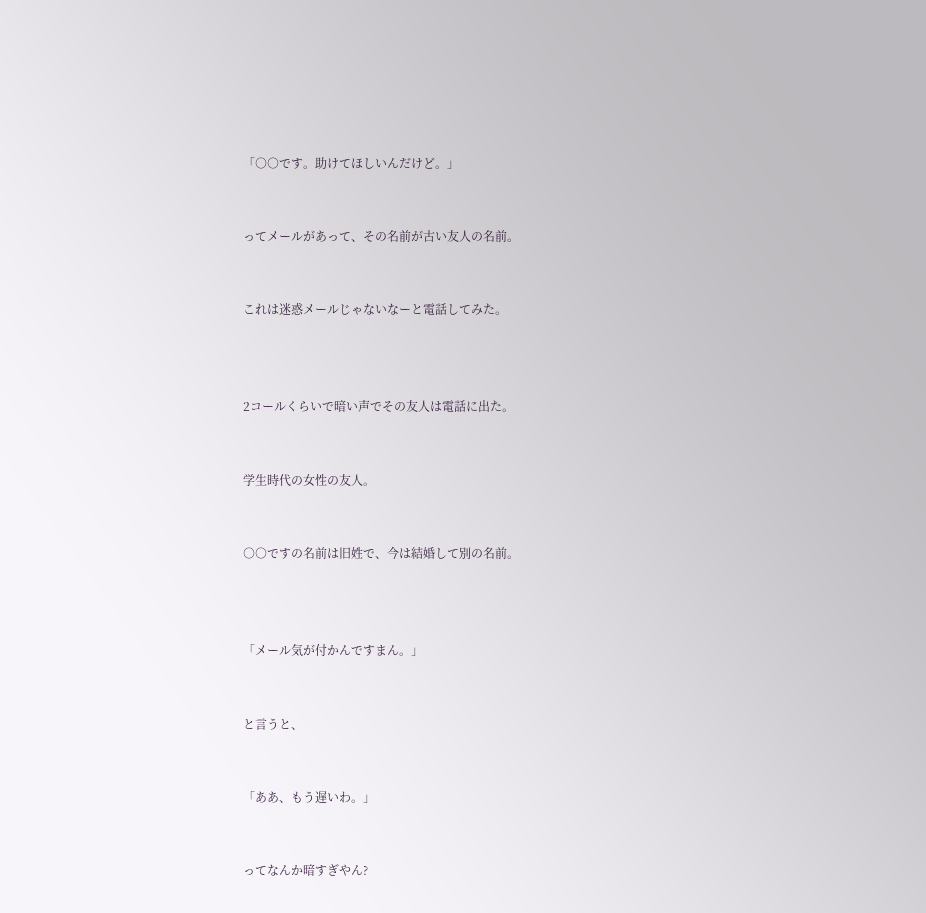「○○です。助けてほしいんだけど。」


ってメールがあって、その名前が古い友人の名前。


これは迷惑メールじゃないなーと電話してみた。



2コールくらいで暗い声でその友人は電話に出た。


学生時代の女性の友人。


○○ですの名前は旧姓で、今は結婚して別の名前。



「メール気が付かんですまん。」


と言うと、


「ああ、もう遅いわ。」


ってなんか暗すぎやん?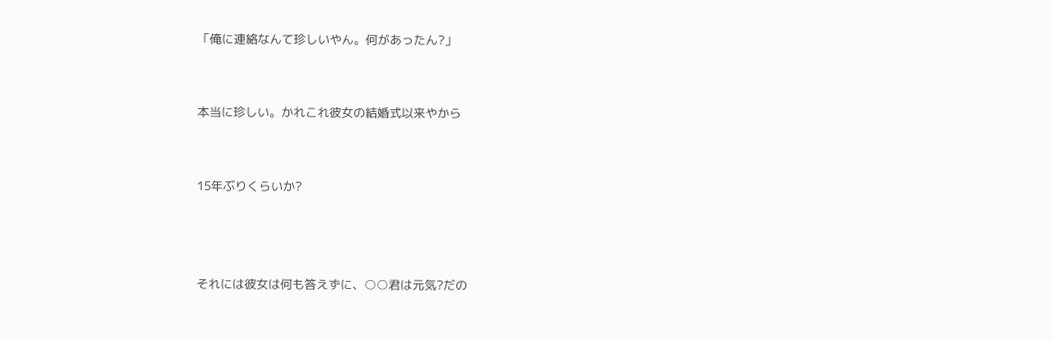「俺に連絡なんて珍しいやん。何があったん?」


本当に珍しい。かれこれ彼女の結婚式以来やから


15年ぶりくらいか?



それには彼女は何も答えずに、○○君は元気?だの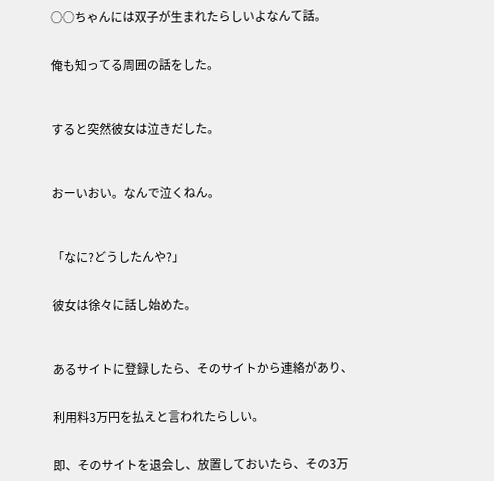○○ちゃんには双子が生まれたらしいよなんて話。


俺も知ってる周囲の話をした。



すると突然彼女は泣きだした。



おーいおい。なんで泣くねん。



「なに?どうしたんや?」


彼女は徐々に話し始めた。



あるサイトに登録したら、そのサイトから連絡があり、


利用料3万円を払えと言われたらしい。


即、そのサイトを退会し、放置しておいたら、その3万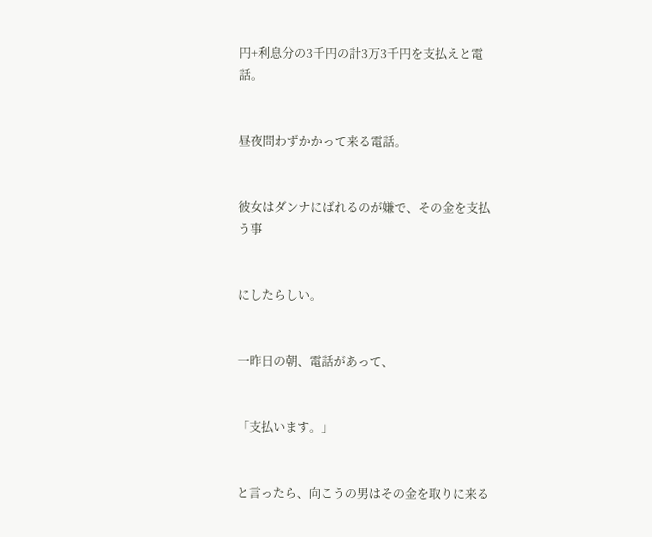円+利息分の3千円の計3万3千円を支払えと電話。


昼夜問わずかかって来る電話。


彼女はダンナにばれるのが嫌で、その金を支払う事


にしたらしい。


一昨日の朝、電話があって、


「支払います。」


と言ったら、向こうの男はその金を取りに来る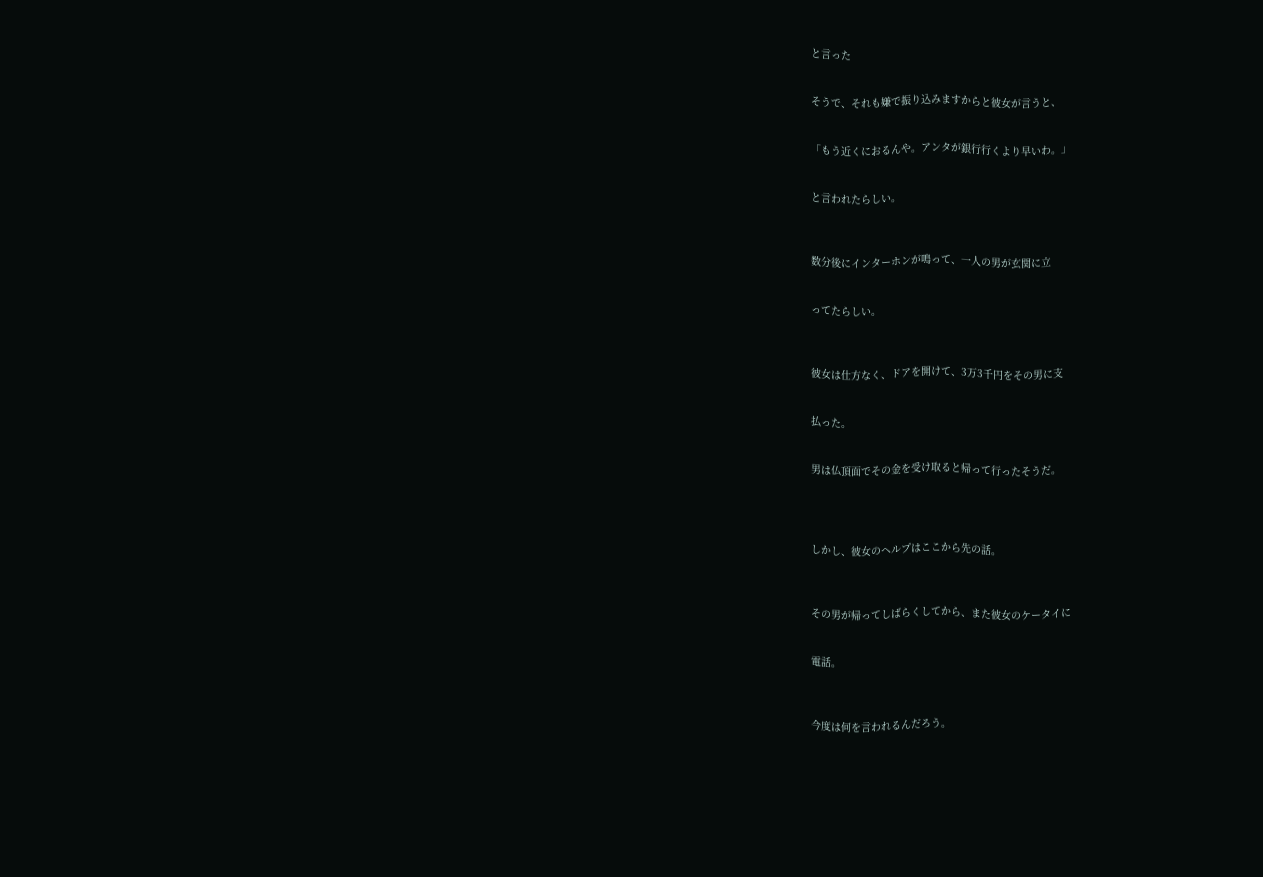と言った


そうで、それも嫌で振り込みますからと彼女が言うと、


「もう近くにおるんや。アンタが銀行行くより早いわ。」


と言われたらしい。



数分後にインターホンが鳴って、一人の男が玄関に立


ってたらしい。



彼女は仕方なく、ドアを開けて、3万3千円をその男に支


払った。


男は仏頂面でその金を受け取ると帰って行ったそうだ。




しかし、彼女のヘルプはここから先の話。



その男が帰ってしばらくしてから、また彼女のケータイに


電話。



今度は何を言われるんだろう。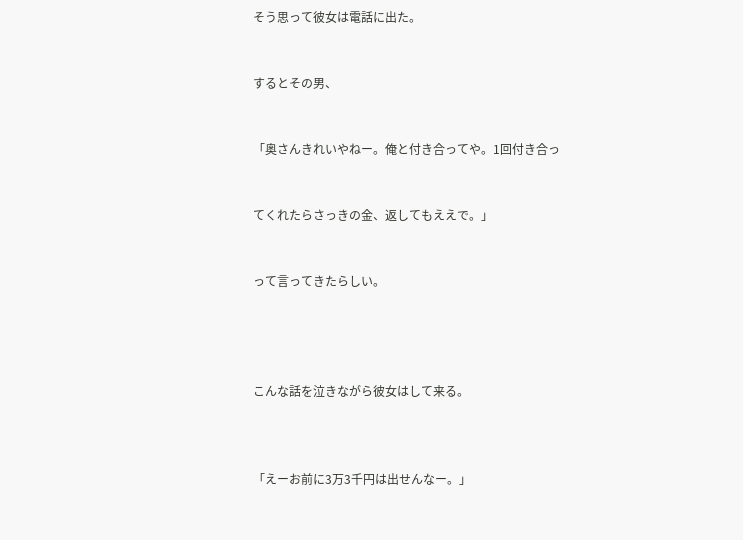そう思って彼女は電話に出た。


するとその男、


「奥さんきれいやねー。俺と付き合ってや。1回付き合っ


てくれたらさっきの金、返してもええで。」


って言ってきたらしい。




こんな話を泣きながら彼女はして来る。



「えーお前に3万3千円は出せんなー。」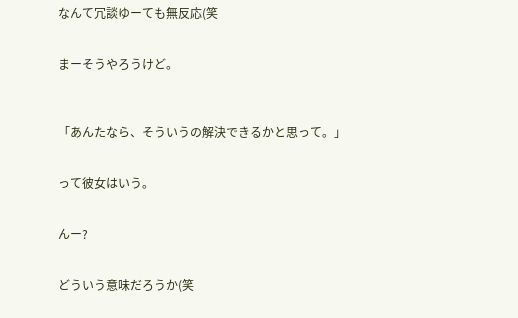なんて冗談ゆーても無反応(笑


まーそうやろうけど。



「あんたなら、そういうの解決できるかと思って。」


って彼女はいう。


んー?


どういう意味だろうか(笑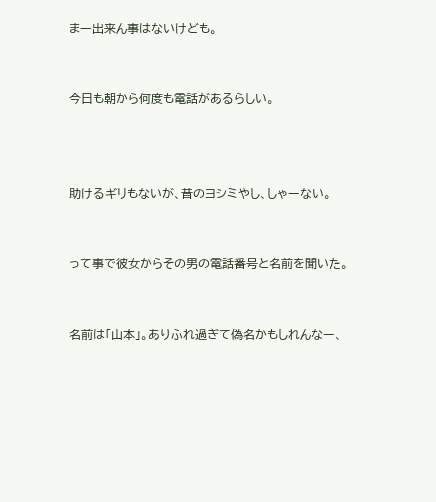まー出来ん事はないけども。


今日も朝から何度も電話があるらしい。



助けるギリもないが、昔のヨシミやし、しゃーない。


って事で彼女からその男の電話番号と名前を聞いた。


名前は「山本」。ありふれ過ぎて偽名かもしれんなー、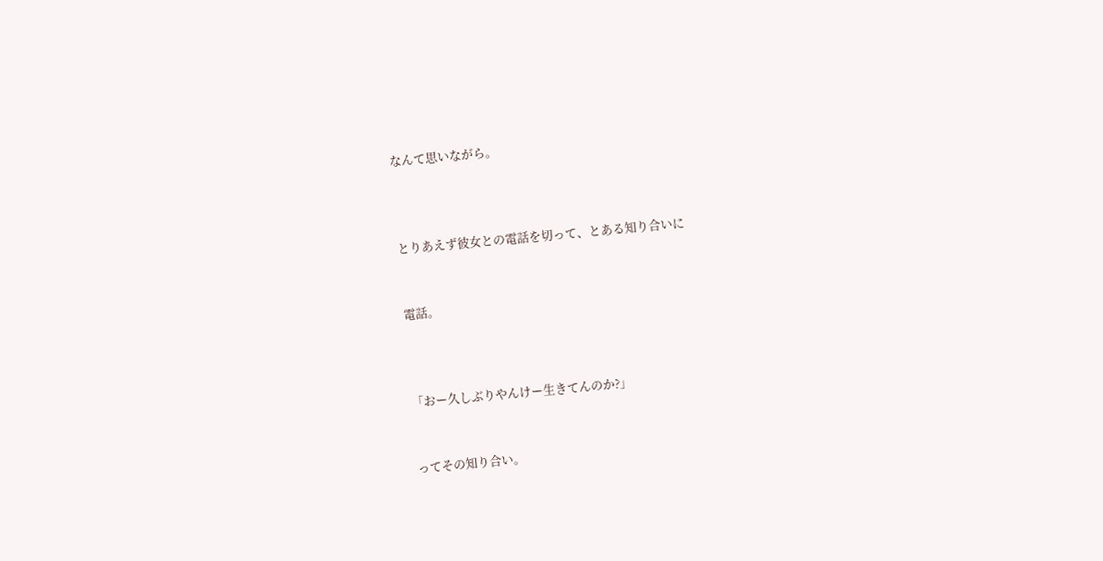なんて思いながら。



とりあえず彼女との電話を切って、とある知り合いに


電話。



「おー久しぶりやんけー生きてんのか?」


ってその知り合い。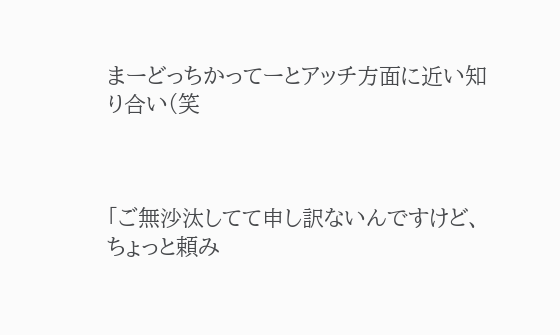まーどっちかってーとアッチ方面に近い知り合い(笑



「ご無沙汰してて申し訳ないんですけど、ちょっと頼み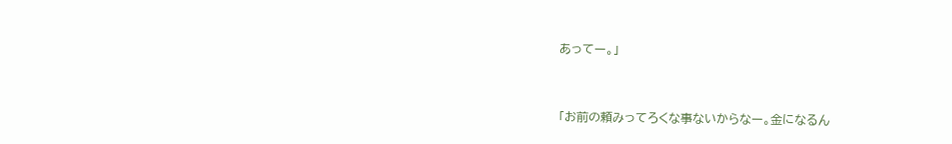あってー。」


「お前の頼みってろくな事ないからなー。金になるん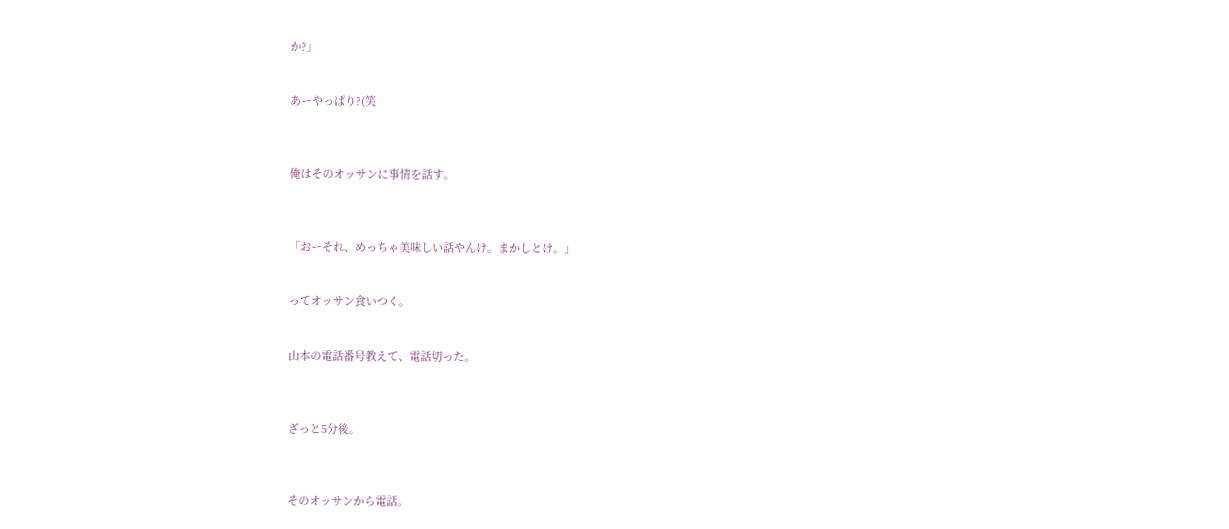か?」


あーやっぱり?(笑



俺はそのオッサンに事情を話す。



「おーそれ、めっちゃ美味しい話やんけ。まかしとけ。」


ってオッサン食いつく。


山本の電話番号教えて、電話切った。



ざっと5分後。



そのオッサンから電話。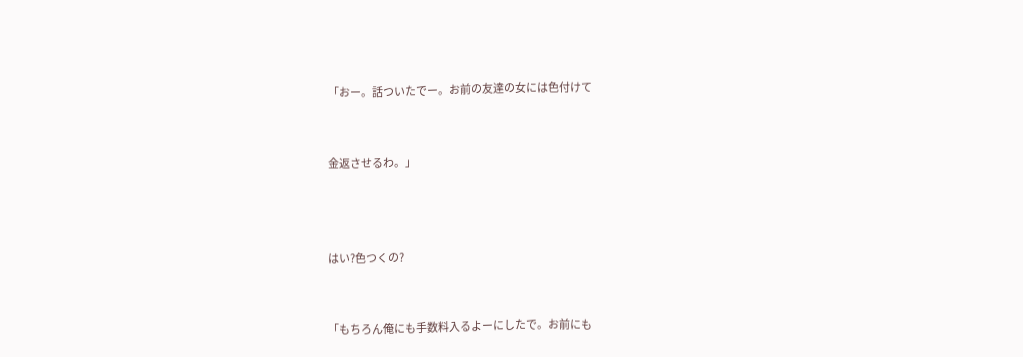「おー。話ついたでー。お前の友達の女には色付けて


金返させるわ。」



はい?色つくの?


「もちろん俺にも手数料入るよーにしたで。お前にも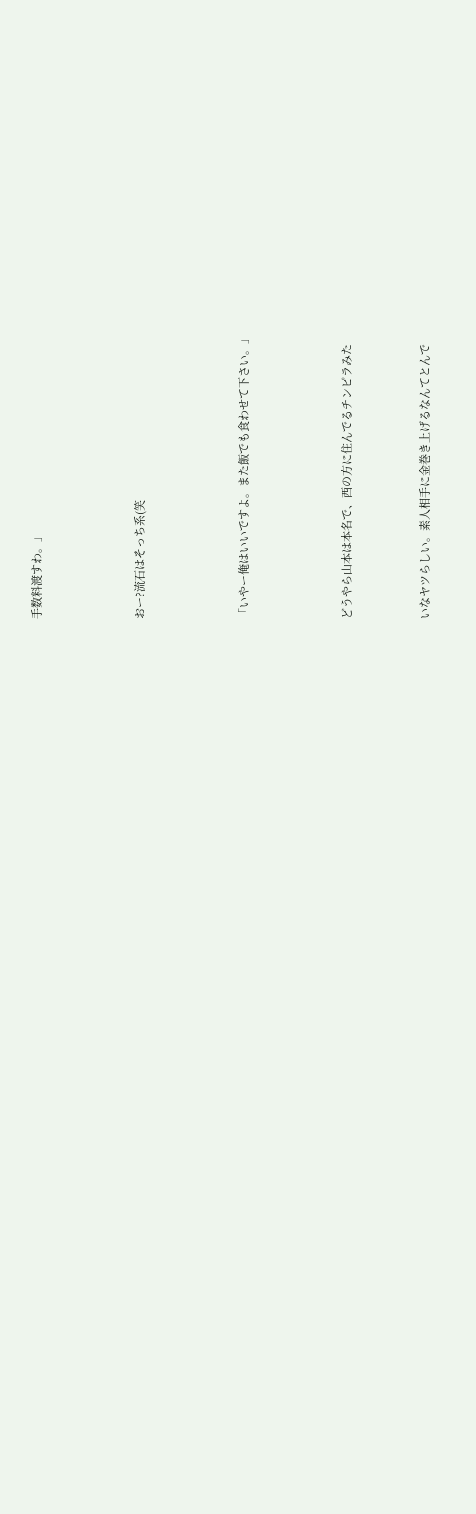手数料渡すわ。」



おー?流石はそっち系(笑



「いやー俺はいいですよ。また飯でも食わせて下さい。」



どうやら山本は本名で、西の方に住んでるチンピラみた


いなヤツらしい。素人相手に金巻き上げるなんてとんで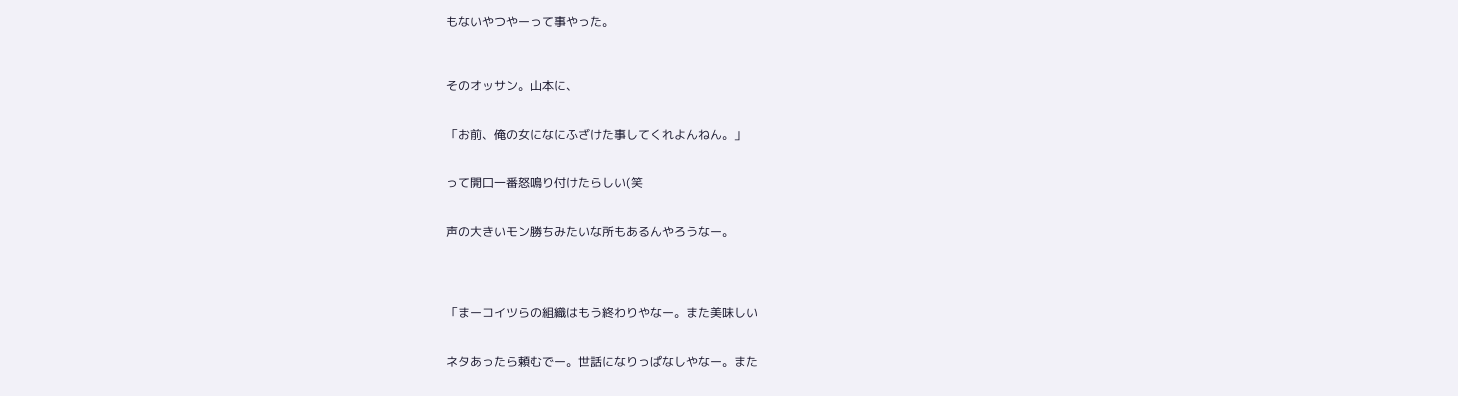もないやつやーって事やった。



そのオッサン。山本に、


「お前、俺の女になにふざけた事してくれよんねん。」


って開口一番怒鳴り付けたらしい(笑


声の大きいモン勝ちみたいな所もあるんやろうなー。




「まーコイツらの組織はもう終わりやなー。また美味しい


ネタあったら頼むでー。世話になりっぱなしやなー。また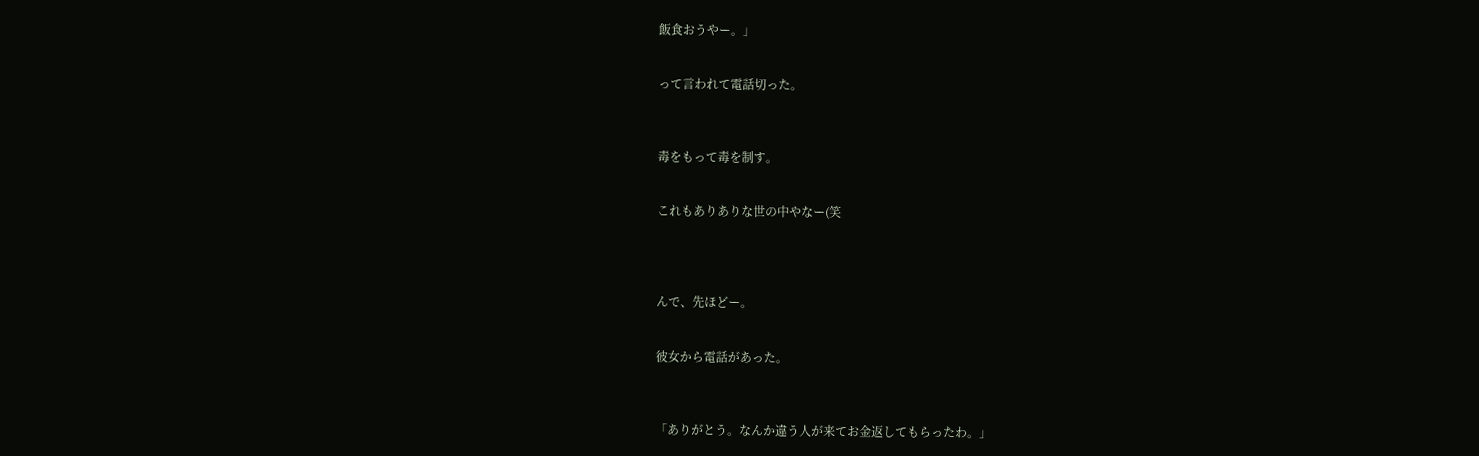飯食おうやー。」


って言われて電話切った。



毒をもって毒を制す。


これもありありな世の中やなー(笑




んで、先ほどー。


彼女から電話があった。



「ありがとう。なんか違う人が来てお金返してもらったわ。」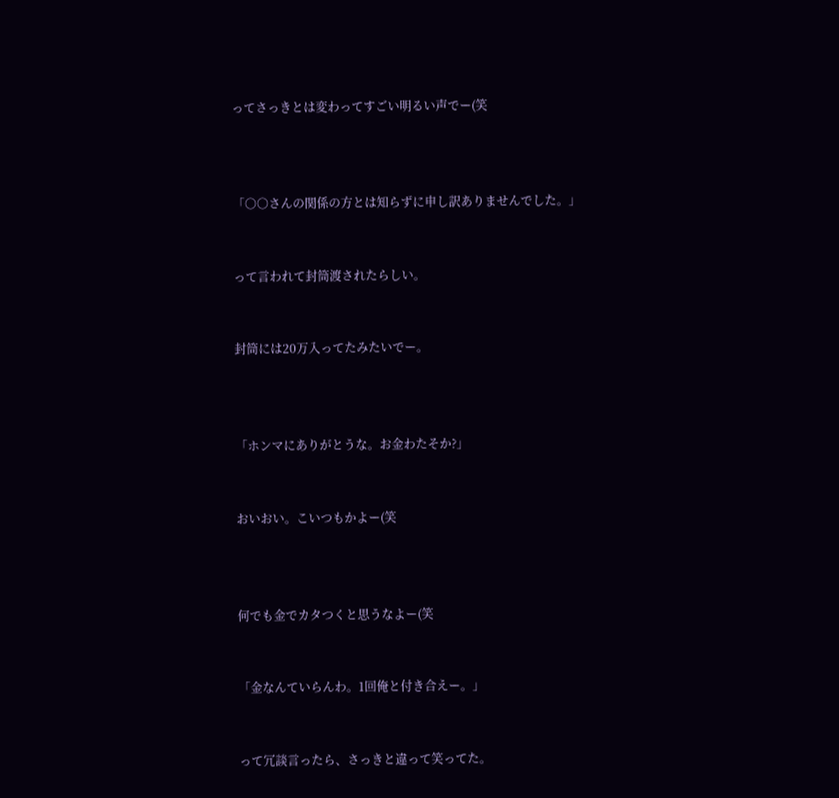ってさっきとは変わってすごい明るい声でー(笑



「○○さんの関係の方とは知らずに申し訳ありませんでした。」


って言われて封筒渡されたらしい。


封筒には20万入ってたみたいでー。



「ホンマにありがとうな。お金わたそか?」


おいおい。こいつもかよー(笑



何でも金でカタつくと思うなよー(笑


「金なんていらんわ。1回俺と付き合えー。」


って冗談言ったら、さっきと違って笑ってた。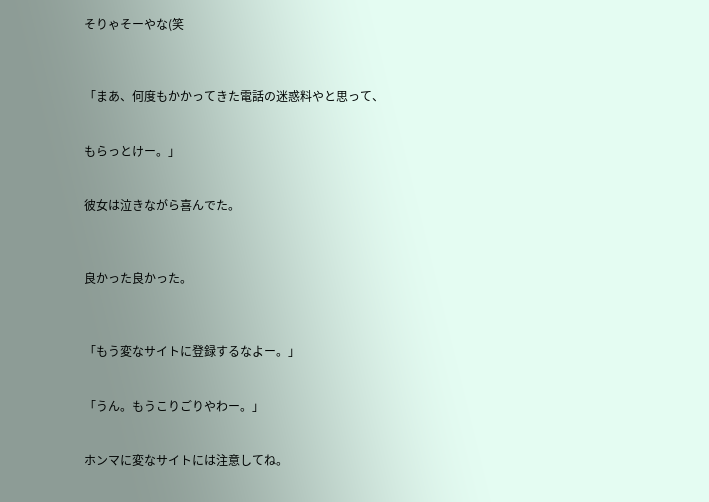そりゃそーやな(笑



「まあ、何度もかかってきた電話の迷惑料やと思って、


もらっとけー。」


彼女は泣きながら喜んでた。



良かった良かった。



「もう変なサイトに登録するなよー。」


「うん。もうこりごりやわー。」


ホンマに変なサイトには注意してね。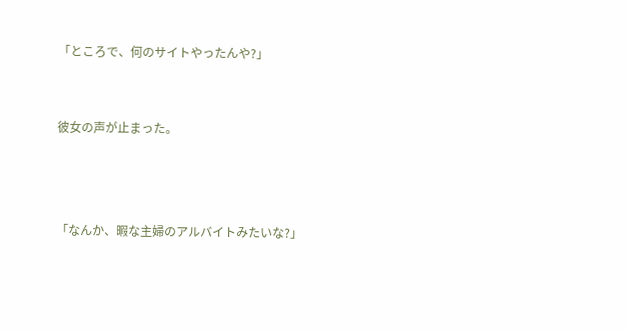「ところで、何のサイトやったんや?」


彼女の声が止まった。



「なんか、暇な主婦のアルバイトみたいな?」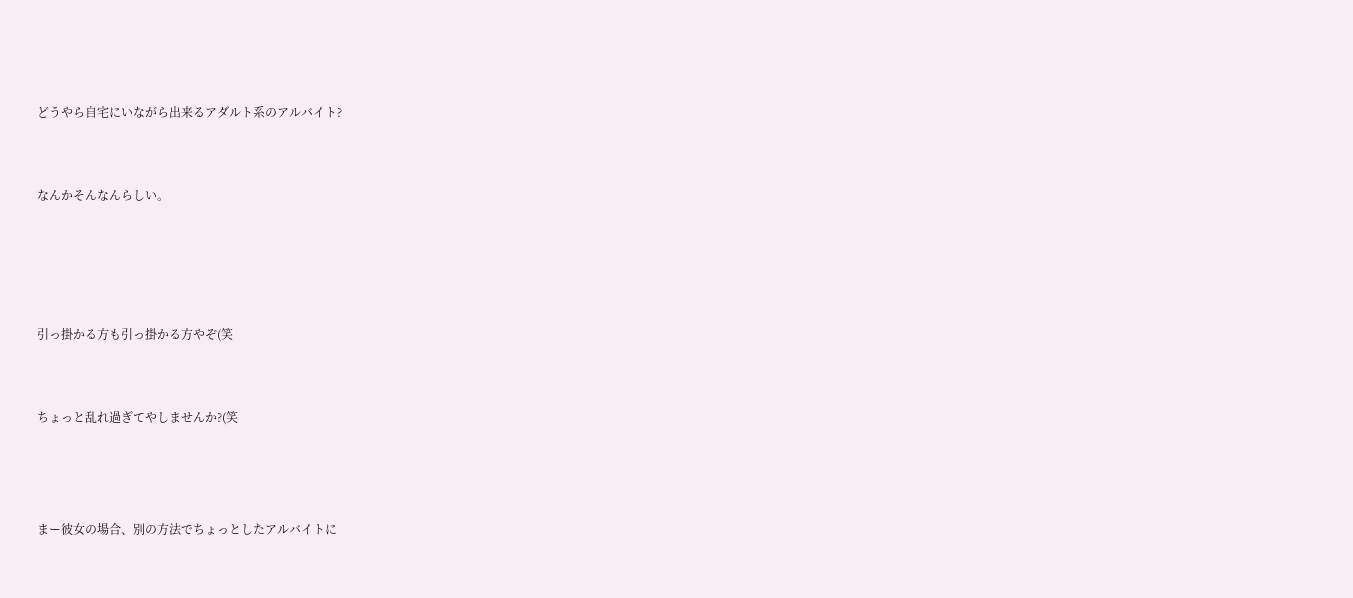どうやら自宅にいながら出来るアダルト系のアルバイト?


なんかそんなんらしい。




引っ掛かる方も引っ掛かる方やぞ(笑


ちょっと乱れ過ぎてやしませんか?(笑



まー彼女の場合、別の方法でちょっとしたアルバイトに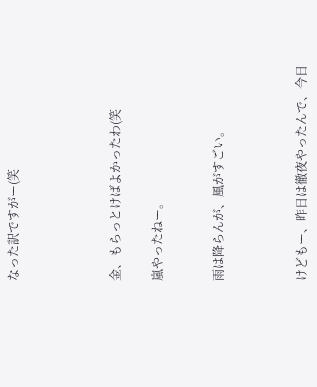なった訳ですがー(笑




金、もらっとけばよかったわ(笑

嵐やったねー。


雨は降らんが、風がすごい。



けどもー、昨日は徹夜やったんで、今日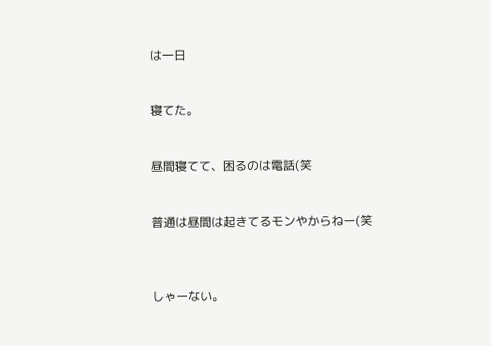は一日


寝てた。


昼間寝てて、困るのは電話(笑


普通は昼間は起きてるモンやからねー(笑



しゃーない。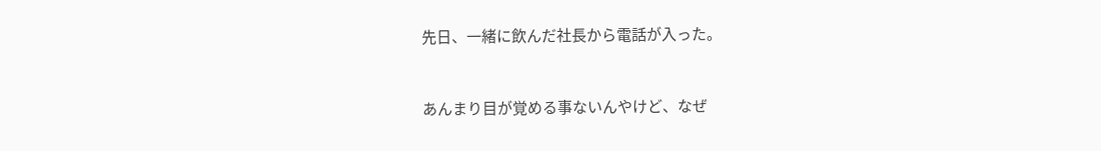先日、一緒に飲んだ社長から電話が入った。


あんまり目が覚める事ないんやけど、なぜ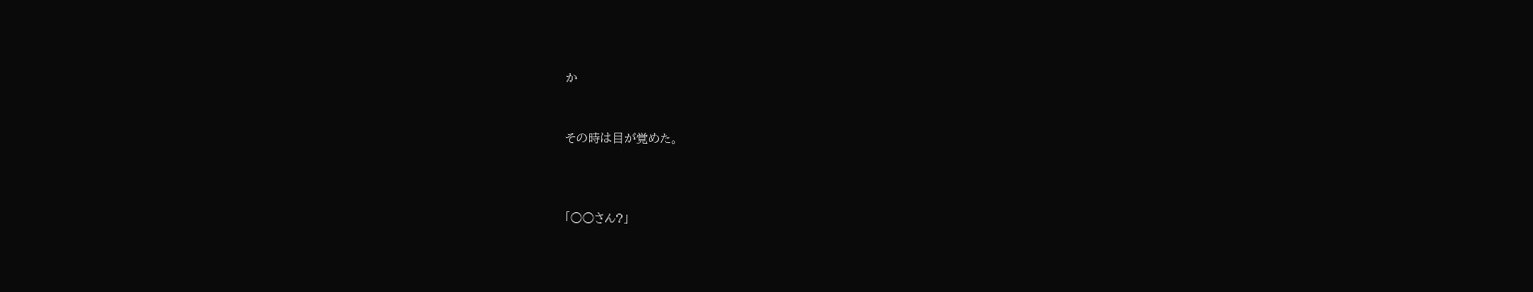か


その時は目が覚めた。



「○○さん?」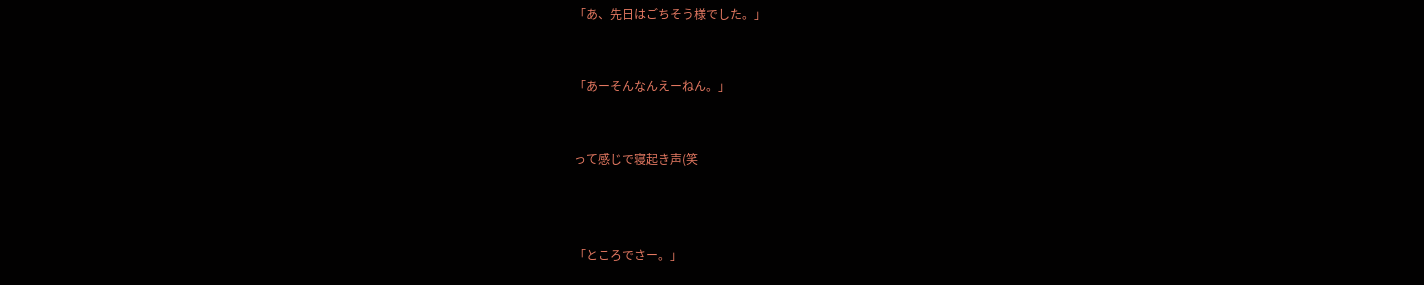「あ、先日はごちそう様でした。」


「あーそんなんえーねん。」


って感じで寝起き声(笑



「ところでさー。」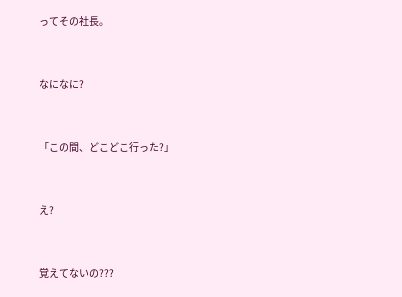ってその社長。


なになに?


「この間、どこどこ行った?」


え?


覚えてないの???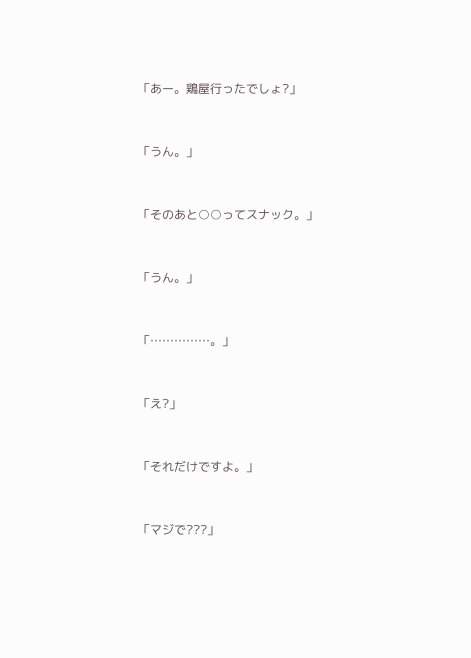「あー。鶏屋行ったでしょ?」


「うん。」


「そのあと○○ってスナック。」


「うん。」


「……………。」


「え?」


「それだけですよ。」


「マジで???」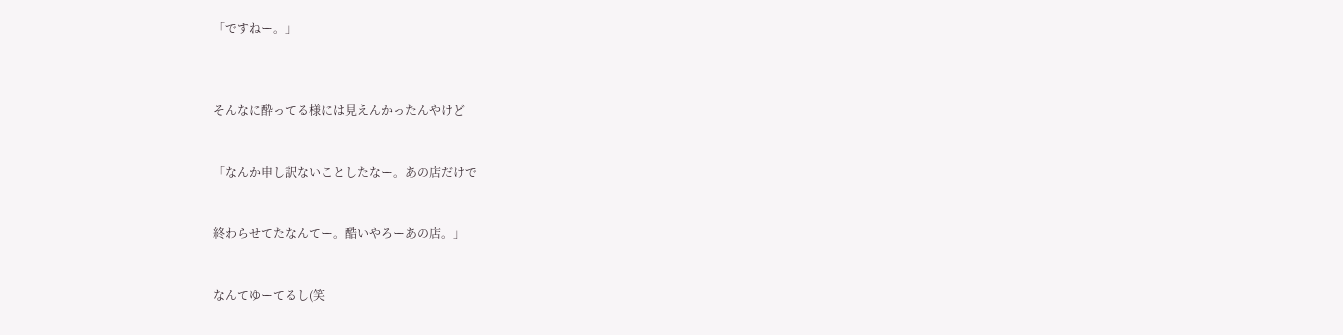「ですねー。」



そんなに酔ってる様には見えんかったんやけど


「なんか申し訳ないことしたなー。あの店だけで


終わらせてたなんてー。酷いやろーあの店。」


なんてゆーてるし(笑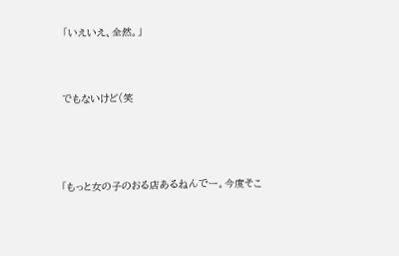「いえいえ、全然。」


でもないけど(笑



「もっと女の子のおる店あるねんでー。今度そこ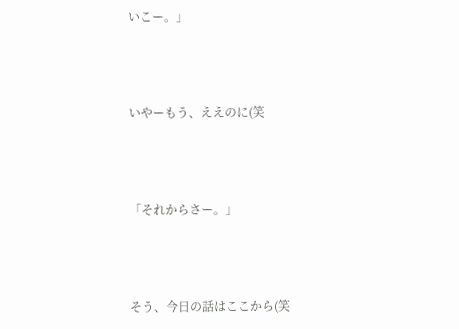いこー。」



いやーもう、ええのに(笑



「それからさー。」



そう、今日の話はここから(笑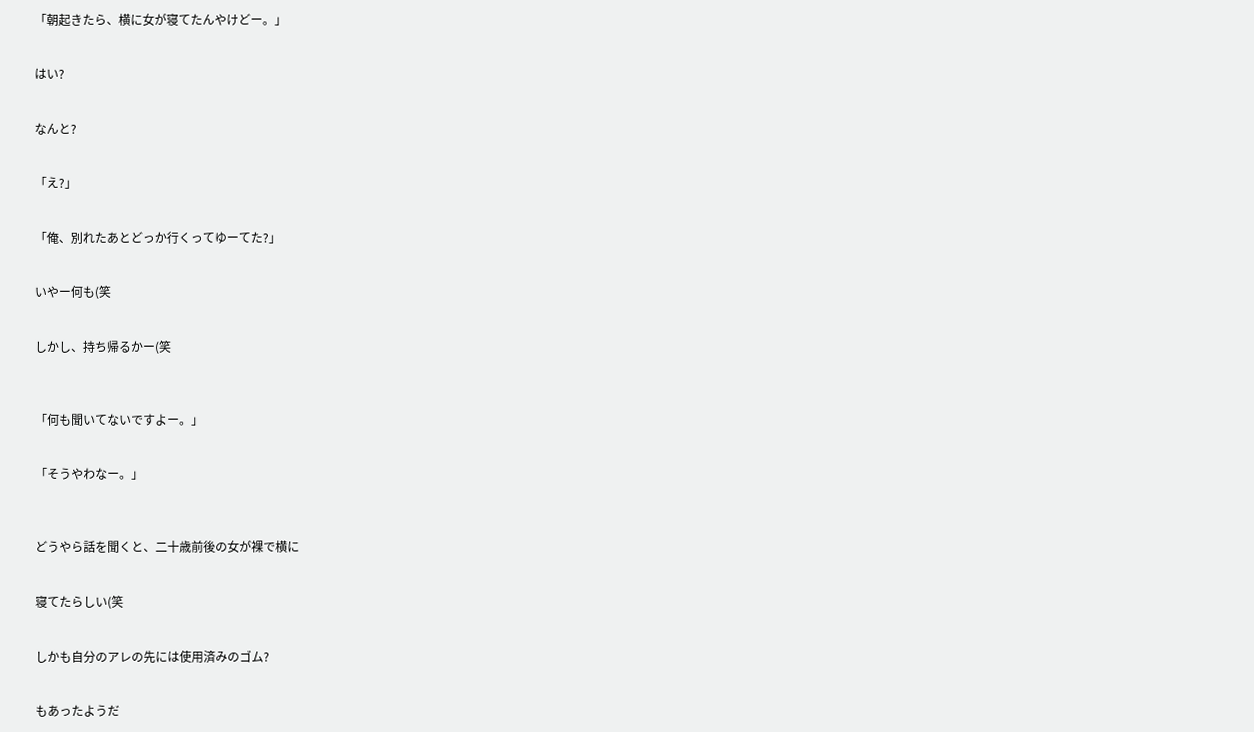「朝起きたら、横に女が寝てたんやけどー。」


はい?


なんと?


「え?」


「俺、別れたあとどっか行くってゆーてた?」


いやー何も(笑


しかし、持ち帰るかー(笑



「何も聞いてないですよー。」


「そうやわなー。」



どうやら話を聞くと、二十歳前後の女が裸で横に


寝てたらしい(笑


しかも自分のアレの先には使用済みのゴム?


もあったようだ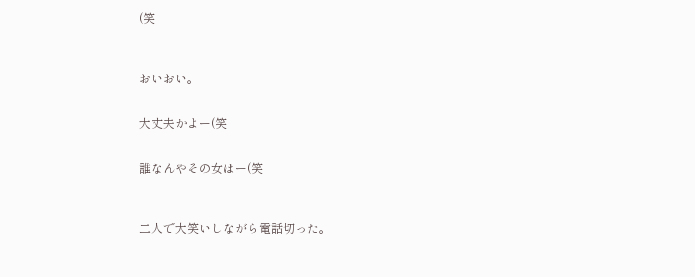(笑



おいおい。


大丈夫かよー(笑


誰なんやその女はー(笑



二人で大笑いしながら電話切った。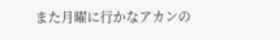また月曜に行かなアカンの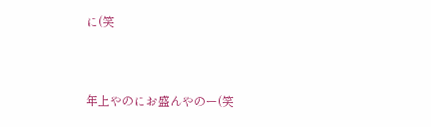に(笑



年上やのにお盛んやのー(笑